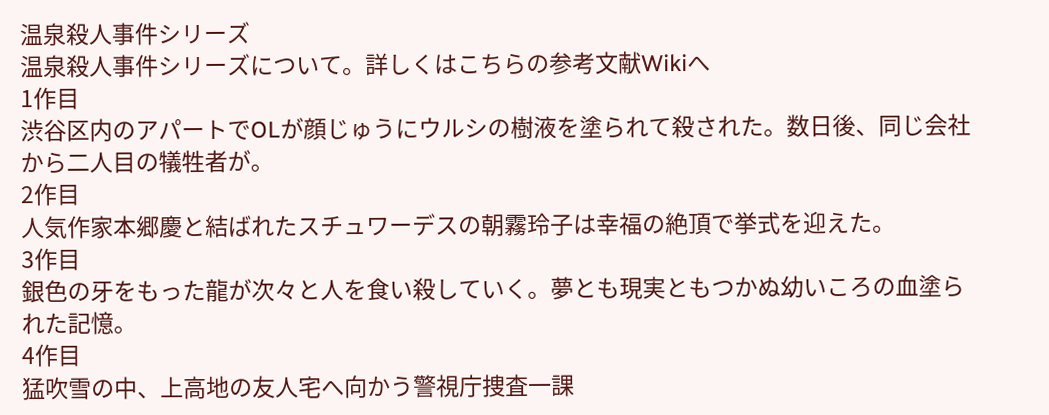温泉殺人事件シリーズ
温泉殺人事件シリーズについて。詳しくはこちらの参考文献Wikiへ
1作目
渋谷区内のアパートでOLが顔じゅうにウルシの樹液を塗られて殺された。数日後、同じ会社から二人目の犠牲者が。
2作目
人気作家本郷慶と結ばれたスチュワーデスの朝霧玲子は幸福の絶頂で挙式を迎えた。
3作目
銀色の牙をもった龍が次々と人を食い殺していく。夢とも現実ともつかぬ幼いころの血塗られた記憶。
4作目
猛吹雪の中、上高地の友人宅へ向かう警視庁捜査一課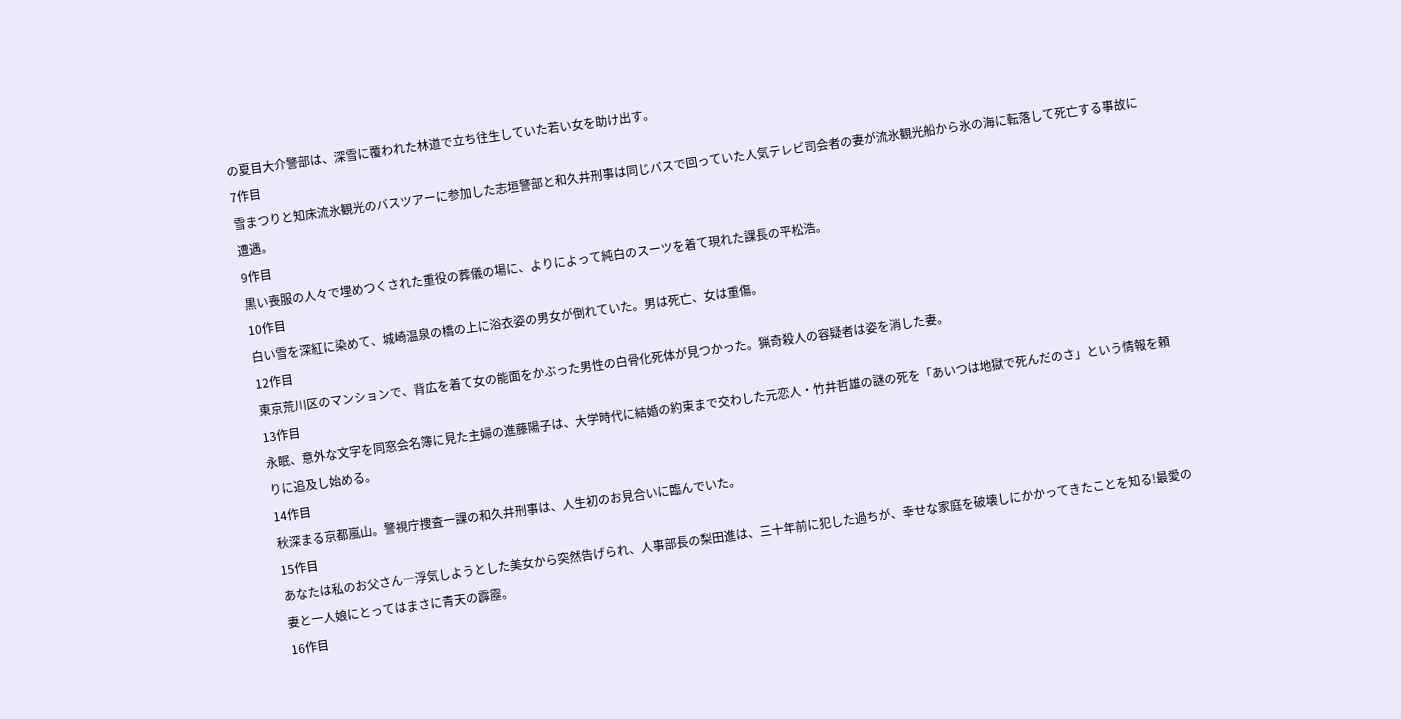の夏目大介警部は、深雪に覆われた林道で立ち往生していた若い女を助け出す。
7作目
雪まつりと知床流氷観光のバスツアーに参加した志垣警部と和久井刑事は同じバスで回っていた人気テレビ司会者の妻が流氷観光船から氷の海に転落して死亡する事故に遭遇。
9作目
黒い喪服の人々で埋めつくされた重役の葬儀の場に、よりによって純白のスーツを着て現れた課長の平松浩。
10作目
白い雪を深紅に染めて、城崎温泉の橋の上に浴衣姿の男女が倒れていた。男は死亡、女は重傷。
12作目
東京荒川区のマンションで、背広を着て女の能面をかぶった男性の白骨化死体が見つかった。猟奇殺人の容疑者は姿を消した妻。
13作目
永眠、意外な文字を同窓会名簿に見た主婦の進藤陽子は、大学時代に結婚の約束まで交わした元恋人・竹井哲雄の謎の死を「あいつは地獄で死んだのさ」という情報を頼りに追及し始める。
14作目
秋深まる京都嵐山。警視庁捜査一課の和久井刑事は、人生初のお見合いに臨んでいた。
15作目
あなたは私のお父さん―浮気しようとした美女から突然告げられ、人事部長の梨田進は、三十年前に犯した過ちが、幸せな家庭を破壊しにかかってきたことを知る!最愛の妻と一人娘にとってはまさに青天の霹靂。
16作目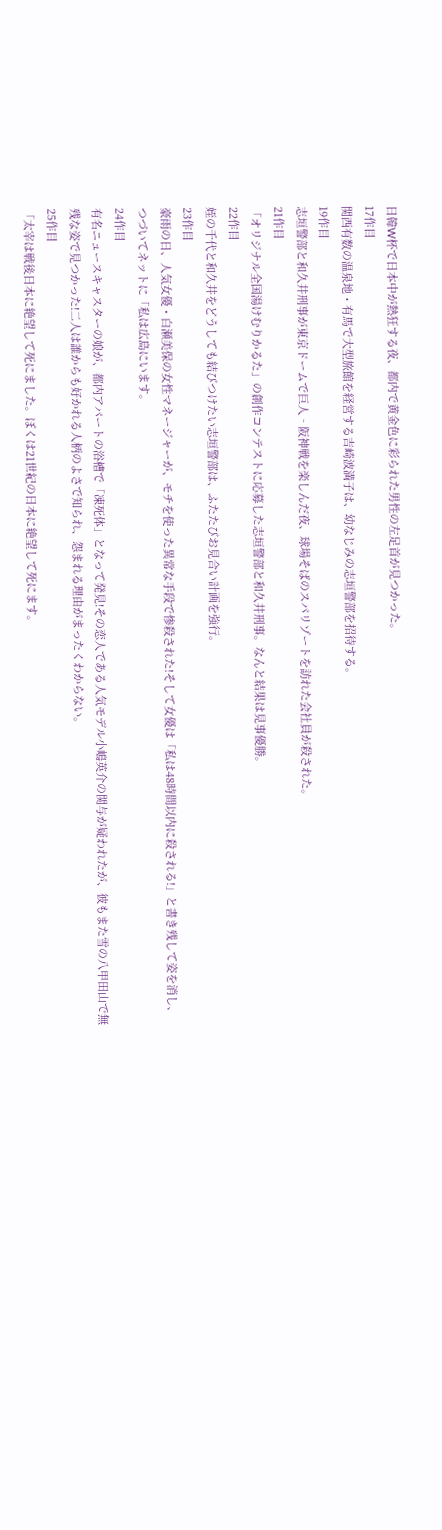日韓W杯で日本中が熱狂する夜、都内で黄金色に彩られた男性の左足首が見つかった。
17作目
関西有数の温泉地・有馬で大型旅館を経営する吉崎波満子は、幼なじみの志垣警部を招待する。
19作目
志垣警部と和久井刑事が東京ドームで巨人‐阪神戦を楽しんだ夜、球場そばのスパリゾートを訪れた会社員が殺された。
21作目
「オリジナル全国湯けむりかるた」の創作コンテストに応募した志垣警部と和久井刑事。なんと結果は見事優勝。
22作目
姪の千代と和久井をどうしても結びつけたい志垣警部は、ふたたびお見合い計画を強行。
23作目
豪雨の日、人気女優・白瀬美保の女性マネージャーが、モチを使った異常な手段で惨殺された!そして女優は「私は48時間以内に殺される!」と書き残して姿を消し、つづいてネットに「私は広島にいます。
24作目
有名ニュースキャスターの娘が、都内アパートの浴槽で「凍死体」となって発見!その恋人である人気モデル小嶋英介の関与が疑われたが、彼もまた雪の八甲田山で無残な姿で見つかった!二人は誰からも好かれる人柄のよさで知られ、怨まれる理由がまったくわからない。
25作目
「太宰は戦後日本に絶望して死にました。ぼくは21世紀の日本に絶望して死にます。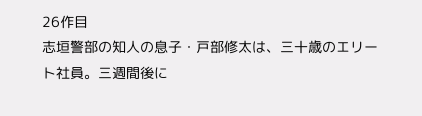26作目
志垣警部の知人の息子・戸部修太は、三十歳のエリート社員。三週間後に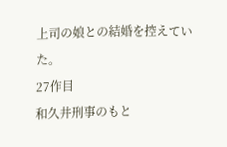上司の娘との結婚を控えていた。
27作目
和久井刑事のもと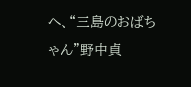へ、“三島のおばちゃん”野中貞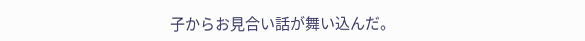子からお見合い話が舞い込んだ。